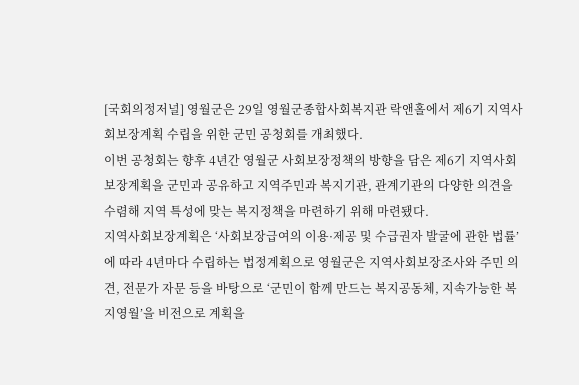[국회의정저널] 영월군은 29일 영월군종합사회복지관 락앤홀에서 제6기 지역사회보장계획 수립을 위한 군민 공청회를 개최했다.
이번 공청회는 향후 4년간 영월군 사회보장정책의 방향을 담은 제6기 지역사회보장계획을 군민과 공유하고 지역주민과 복지기관, 관계기관의 다양한 의견을 수렴해 지역 특성에 맞는 복지정책을 마련하기 위해 마련됐다.
지역사회보장계획은 ‘사회보장급여의 이용·제공 및 수급권자 발굴에 관한 법률’에 따라 4년마다 수립하는 법정계획으로 영월군은 지역사회보장조사와 주민 의견, 전문가 자문 등을 바탕으로 ‘군민이 함께 만드는 복지공동체, 지속가능한 복지영월’을 비전으로 계획을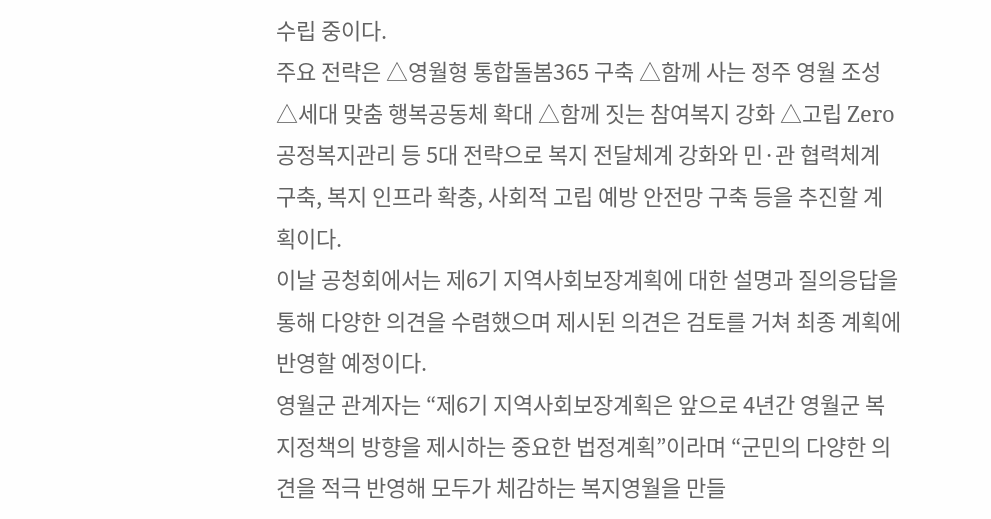수립 중이다.
주요 전략은 △영월형 통합돌봄365 구축 △함께 사는 정주 영월 조성 △세대 맞춤 행복공동체 확대 △함께 짓는 참여복지 강화 △고립 Zero 공정복지관리 등 5대 전략으로 복지 전달체계 강화와 민·관 협력체계 구축, 복지 인프라 확충, 사회적 고립 예방 안전망 구축 등을 추진할 계획이다.
이날 공청회에서는 제6기 지역사회보장계획에 대한 설명과 질의응답을 통해 다양한 의견을 수렴했으며 제시된 의견은 검토를 거쳐 최종 계획에 반영할 예정이다.
영월군 관계자는 “제6기 지역사회보장계획은 앞으로 4년간 영월군 복지정책의 방향을 제시하는 중요한 법정계획”이라며 “군민의 다양한 의견을 적극 반영해 모두가 체감하는 복지영월을 만들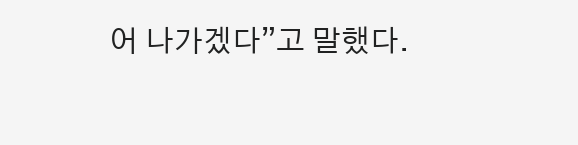어 나가겠다”고 말했다.